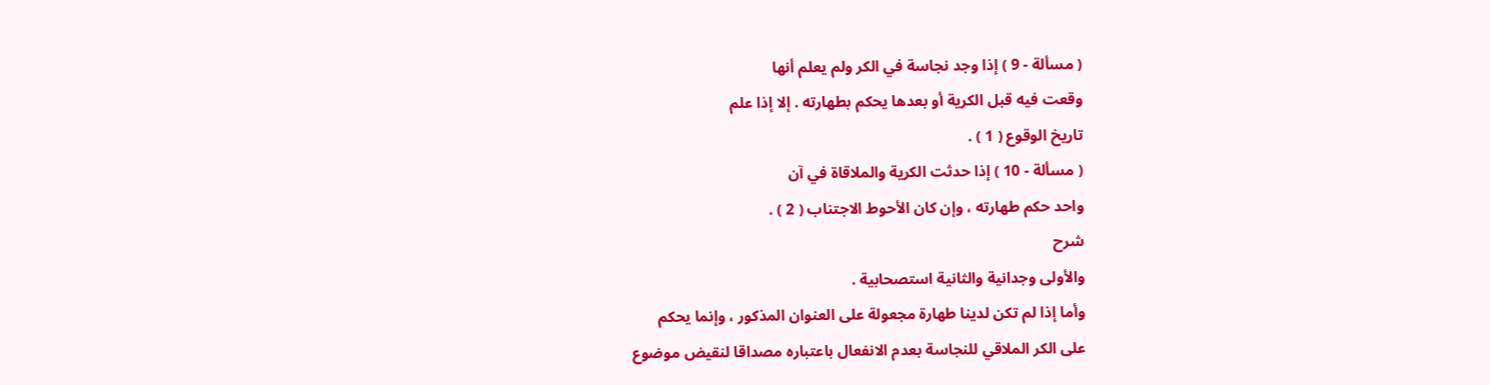( مسألة - 9 ) إذا وجد نجاسة في الكر ولم يعلم أنها
وقعت فيه قبل الكرية أو بعدها يحكم بطهارته . إلا إذا علم
تاريخ الوقوع ( 1 ) .
( مسألة - 10 ) إذا حدثت الكرية والملاقاة في آن
واحد حكم طهارته ، وإن كان الأحوط الاجتناب ( 2 ) .
شرح
والأولى وجدانية والثانية استصحابية .
وأما إذا لم تكن لدينا طهارة مجعولة على العنوان المذكور ، وإنما يحكم
على الكر الملاقي للنجاسة بعدم الانفعال باعتباره مصداقا لنقيض موضوع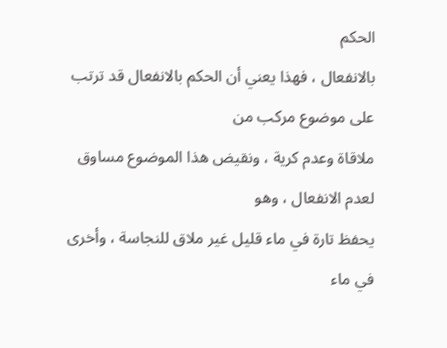الحكم
بالانفعال ، فهذا يعني أن الحكم بالانفعال قد ترتب على موضوع مركب من
ملاقاة وعدم كرية ، ونقيض هذا الموضوع مساوق لعدم الانفعال ، وهو
يحفظ تارة في ماء قليل غير ملاق للنجاسة ، وأخرى في ماء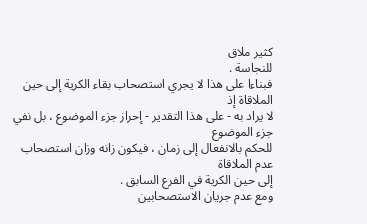كثير ملاق
للنجاسة .
فبناءا على هذا لا يجري استصحاب بقاء الكرية إلى حين الملاقاة إذ
لا يراد به - على هذا التقدير - إحراز جزء الموضوع ، بل نفي جزء الموضوع
للحكم بالانفعال إلى زمان ، فيكون زانه وزان استصحاب عدم الملاقاة
إلى حين الكرية في الفرع السابق .
ومع عدم جريان الاستصحابين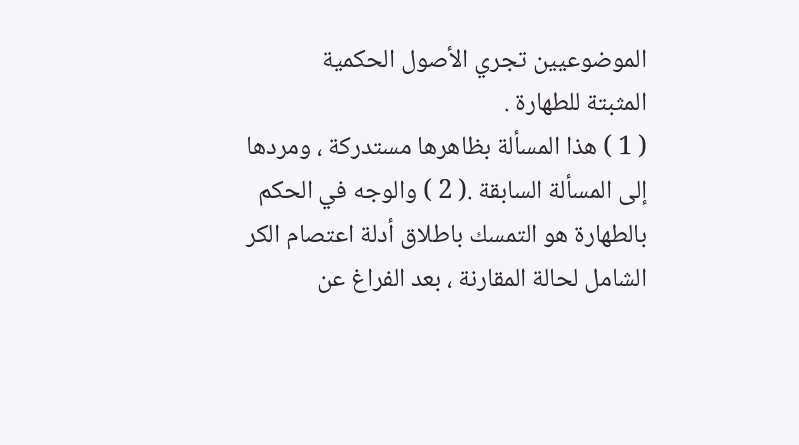الموضوعيين تجري الأصول الحكمية
المثبتة للطهارة .
( 1 ) هذا المسألة بظاهرها مستدركة ، ومردها إلى المسألة السابقة .( 2 ) والوجه في الحكم بالطهارة هو التمسك باطلاق أدلة اعتصام الكر
الشامل لحالة المقارنة ، بعد الفراغ عن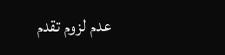عدم لزوم تقدم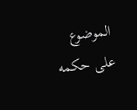الموضوع على حكمه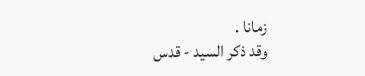زمانا .
وقد ذكر السيد - قدس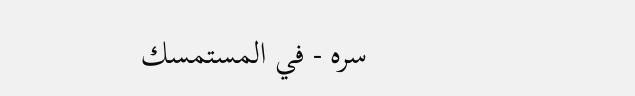سره - في المستمسك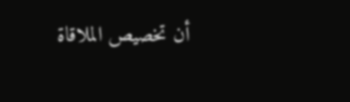أن تخصيص الملاقاة